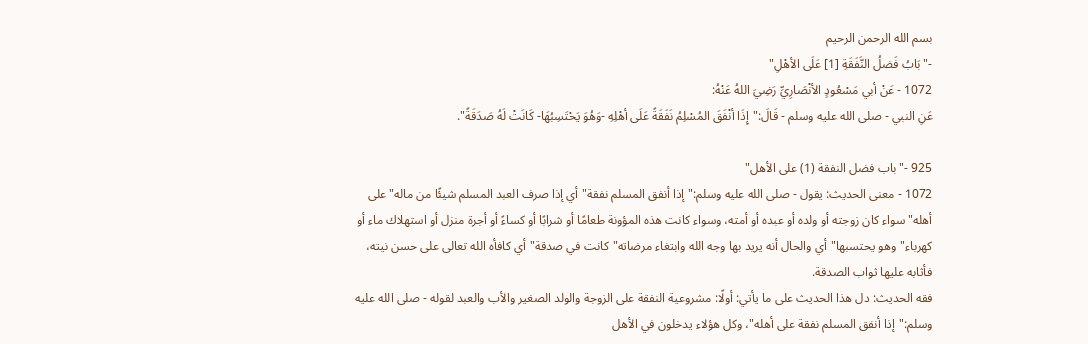بسم الله الرحمن الرحيم
-"بَابُ فَضلُ النَّفَقَةِ [1] عَلَى الأهْلِ"
1072 - عَنْ أبي مَسْعُودٍ الأنْصَارِيِّ رَضِيَ اللهُ عَنْهُ:
عَنِ النبي - صلى الله عليه وسلم - قَالَ:"إِذَا أنْفَقَ المُسْلِمُ نَفَقَةً عَلَى أهْلِهِ -وَهُوَ يَحْتَسِبُهَا- كَانَتْ لَهُ صَدَقَةً".

925 -"باب فضل النفقة (1) على الأهل"
1072 - معنى الحديث: يقول - صلى الله عليه وسلم:"إذا أنفق المسلم نفقة"أي إذا صرف العبد المسلم شيئًا من ماله"على أهله"سواء كان زوجته أو ولده أو عبده أو أمته، وسواء كانت هذه المؤونة طعامًا أو شرابًا أو كساءً أو أجرة منزل أو استهلاك ماء أو كهرباء"وهو يحتسبها"أي والحال أنه يريد بها وجه الله وابتغاء مرضاته"كانت في صدقة"أي كافأه الله تعالى على حسن نيته، فأثابه عليها ثواب الصدقة.
فقه الحديث: دل هذا الحديث على ما يأتي: أولًا: مشروعية النفقة على الزوجة والولد الصغير والأب والعبد لقوله - صلى الله عليه وسلم:"إذا أنفق المسلم نفقة على أهله"، وكل هؤلاء يدخلون في الأهل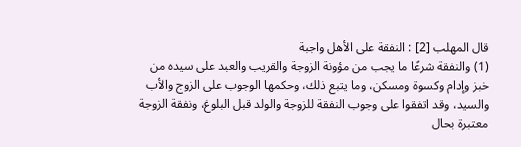قال المهلب [2] : النفقة على الأهل واجبة
(1) والنفقة شرعًا ما يجب من مؤونة الزوجة والقريب والعبد على سيده من خبز وإدام وكسوة ومسكن، وما يتبع ذلك، وحكمها الوجوب على الزوج والأب والسيد، وقد اتفقوا على وجوب النفقة للزوجة والولد قبل البلوغ، ونفقة الزوجة معتبرة بحال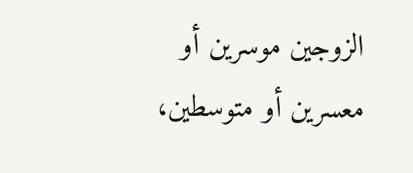الزوجين موسرين أو معسرين أو متوسطين،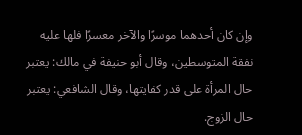وإن كان أحدهما موسرًا والآخر معسرًا فلها عليه نفقة المتوسطين، وقال أبو حنيفة في مالك: يعتبر حال المرأة على قدر كفايتها، وقال الشافعي: يعتبر حال الزوج.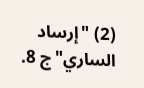(2) "إرساد الساري"ج 8.